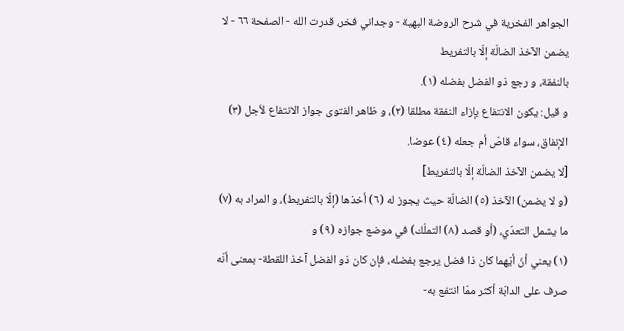الجواهر الفخرية في شرح الروضة البهية - وجداني فخر، قدرت الله - الصفحة ٦٦ - لا يضمن الآخذ الضالّة إلّا بالتفريط
بالنفقة، و رجع ذو الفضل بفضله (١).
و قيل: يكون الانتفاع بإزاء النفقة مطلقا (٢)، و ظاهر الفتوى جواز الانتفاع لأجل (٣) الإنفاق، سواء قاصّ أم جعله (٤) عوضا.
[لا يضمن الآخذ الضالّة إلّا بالتفريط]
(و لا يضمن) الآخذ (٥) الضالّة حيث يجوز له (٦) أخذها (إلّا بالتفريط)، و المراد به (٧) ما يشمل التعدّي، (أو قصد (٨) التملّك) في موضع جوازه (٩) و
(١) يعني أنّ أيّهما كان ذا فضل يرجع بفضله، فإن كان ذو الفضل آخذ اللقطة- بمعنى أنّه صرف على الدابّة أكثر ممّا انتفع به-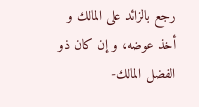رجع بالزائد على المالك و أخذ عوضه، و إن كان ذو الفضل المالك-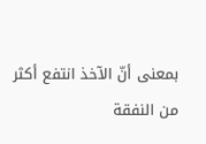بمعنى أنّ الآخذ انتفع أكثر من النفقة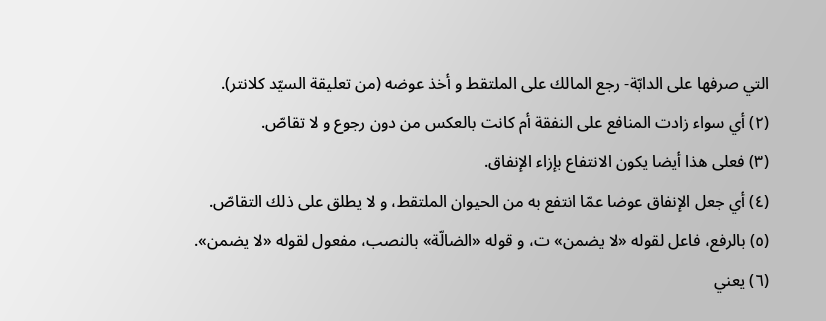التي صرفها على الدابّة- رجع المالك على الملتقط و أخذ عوضه (من تعليقة السيّد كلانتر).
(٢) أي سواء زادت المنافع على النفقة أم كانت بالعكس من دون رجوع و لا تقاصّ.
(٣) فعلى هذا أيضا يكون الانتفاع بإزاء الإنفاق.
(٤) أي جعل الإنفاق عوضا عمّا انتفع به من الحيوان الملتقط، و لا يطلق على ذلك التقاصّ.
(٥) بالرفع، فاعل لقوله «لا يضمن» ت، و قوله «الضالّة» بالنصب، مفعول لقوله «لا يضمن».
(٦) يعني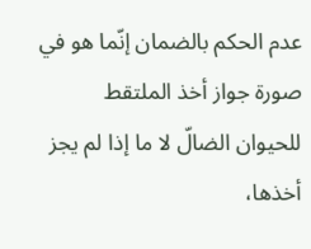عدم الحكم بالضمان إنّما هو في صورة جواز أخذ الملتقط للحيوان الضالّ لا ما إذا لم يجز أخذها،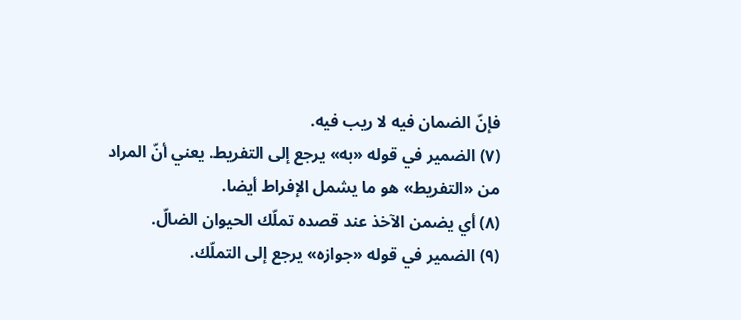فإنّ الضمان فيه لا ريب فيه.
(٧) الضمير في قوله «به» يرجع إلى التفريط. يعني أنّ المراد من «التفريط» هو ما يشمل الإفراط أيضا.
(٨) أي يضمن الآخذ عند قصده تملّك الحيوان الضالّ.
(٩) الضمير في قوله «جوازه» يرجع إلى التملّك.